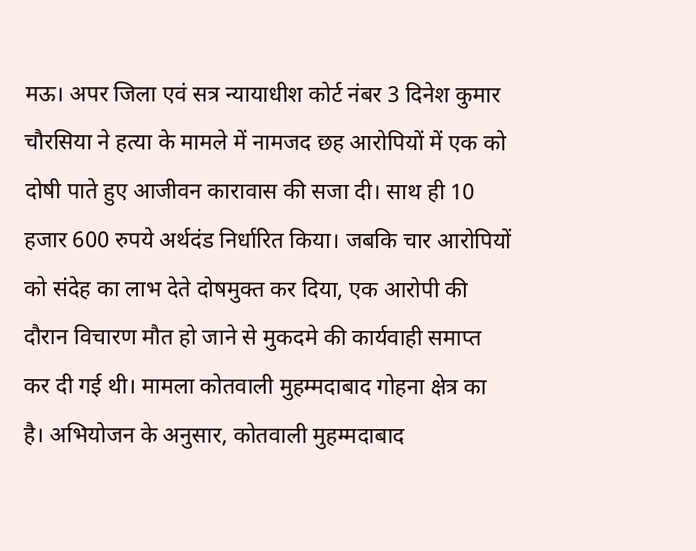मऊ। अपर जिला एवं सत्र न्यायाधीश कोर्ट नंबर 3 दिनेश कुमार चौरसिया ने हत्या के मामले में नामजद छह आरोपियों में एक को दोषी पाते हुए आजीवन कारावास की सजा दी। साथ ही 10 हजार 600 रुपये अर्थदंड निर्धारित किया। जबकि चार आरोपियों को संदेह का लाभ देते दोषमुक्त कर दिया, एक आरोपी की दौरान विचारण मौत हो जाने से मुकदमे की कार्यवाही समाप्त कर दी गई थी। मामला कोतवाली मुहम्मदाबाद गोहना क्षेत्र का है। अभियोजन के अनुसार, कोतवाली मुहम्मदाबाद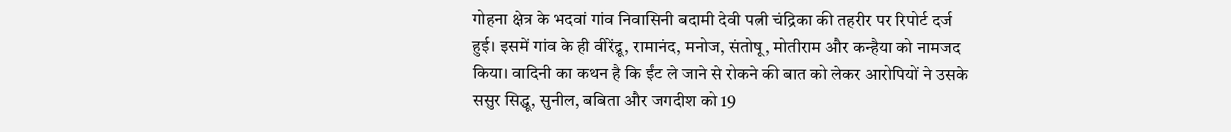गोहना क्षेत्र के भदवां गांव निवासिनी बदामी देवी पत्नी चंद्रिका की तहरीर पर रिपोर्ट दर्ज हुई। इसमें गांव के ही वीरेंद्रू, रामानंद, मनोज, संतोषू, मोतीराम और कन्हैया को नामजद किया। वादिनी का कथन है कि ईंट ले जाने से रोकने की बात को लेकर आरोपियों ने उसके ससुर सिद्धू, सुनील, बबिता और जगदीश को 19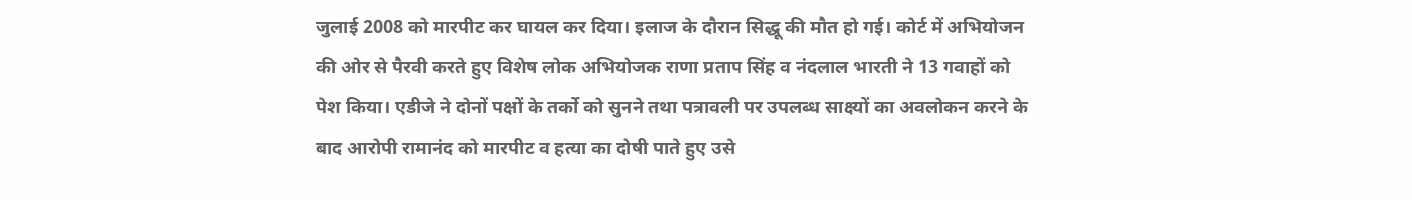जुलाई 2008 को मारपीट कर घायल कर दिया। इलाज के दौरान सिद्धू की मौत हो गई। कोर्ट में अभियोजन की ओर से पैरवी करते हुए विशेष लोक अभियोजक राणा प्रताप सिंह व नंदलाल भारती ने 13 गवाहों को पेश किया। एडीजे ने दोनों पक्षों के तर्को को सुनने तथा पत्रावली पर उपलब्ध साक्ष्यों का अवलोकन करने के बाद आरोपी रामानंद को मारपीट व हत्या का दोषी पाते हुए उसे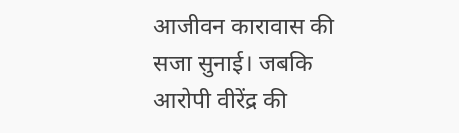आजीवन कारावास की सजा सुनाई। जबकि आरोपी वीरेंद्र की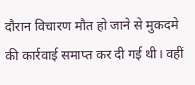दौरान विचारण मौत हो जाने से मुकदमे की कार्रवाई समाप्त कर दी गई थी। वहीं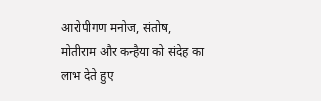आरोपीगण मनोज, संतोष, मोतीराम और कन्हैया को संदेह का लाभ देते हुए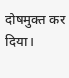दोषमुक्त कर दिया।